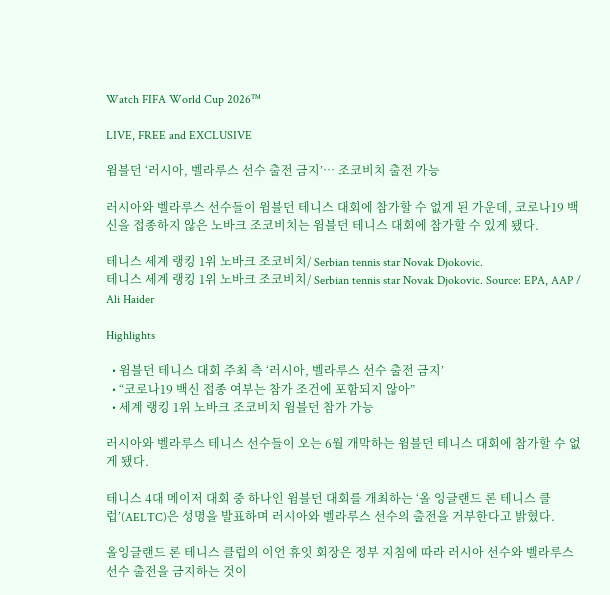Watch FIFA World Cup 2026™

LIVE, FREE and EXCLUSIVE

윔블던 ‘러시아, 벨라루스 선수 출전 금지’… 조코비치 출전 가능

러시아와 벨라루스 선수들이 윔블던 테니스 대회에 참가할 수 없게 된 가운데, 코로나19 백신을 접종하지 않은 노바크 조코비치는 윔블던 테니스 대회에 참가할 수 있게 됐다.

테니스 세계 랭킹 1위 노바크 조코비치/ Serbian tennis star Novak Djokovic.
테니스 세계 랭킹 1위 노바크 조코비치/ Serbian tennis star Novak Djokovic. Source: EPA, AAP / Ali Haider

Highlights

  • 윔블던 테니스 대회 주최 측 ‘러시아, 벨라루스 선수 출전 금지’
  • “코로나19 백신 접종 여부는 참가 조건에 포함되지 않아”
  • 세계 랭킹 1위 노바크 조코비치 윔블던 참가 가능

러시아와 벨라루스 테니스 선수들이 오는 6월 개막하는 윔블던 테니스 대회에 참가할 수 없게 됐다.

테니스 4대 메이저 대회 중 하나인 윔블던 대회를 개최하는 ‘올 잉글랜드 론 테니스 클럽’(AELTC)은 성명을 발표하며 러시아와 벨라루스 선수의 출전을 거부한다고 밝혔다.

올잉글랜드 론 테니스 클럽의 이언 휴잇 회장은 정부 지침에 따라 러시아 선수와 벨라루스 선수 출전을 금지하는 것이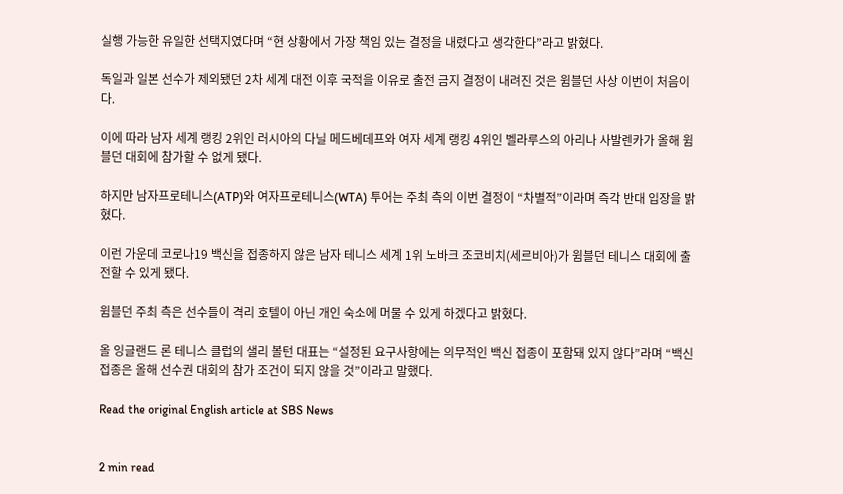실행 가능한 유일한 선택지였다며 “현 상황에서 가장 책임 있는 결정을 내렸다고 생각한다”라고 밝혔다.

독일과 일본 선수가 제외됐던 2차 세계 대전 이후 국적을 이유로 출전 금지 결정이 내려진 것은 윔블던 사상 이번이 처음이다.

이에 따라 남자 세계 랭킹 2위인 러시아의 다닐 메드베데프와 여자 세계 랭킹 4위인 벨라루스의 아리나 사발렌카가 올해 윔블던 대회에 참가할 수 없게 됐다.

하지만 남자프로테니스(ATP)와 여자프로테니스(WTA) 투어는 주최 측의 이번 결정이 “차별적”이라며 즉각 반대 입장을 밝혔다.

이런 가운데 코로나19 백신을 접종하지 않은 남자 테니스 세계 1위 노바크 조코비치(세르비아)가 윔블던 테니스 대회에 출전할 수 있게 됐다.

윔블던 주최 측은 선수들이 격리 호텔이 아닌 개인 숙소에 머물 수 있게 하겠다고 밝혔다.

올 잉글랜드 론 테니스 클럽의 샐리 볼턴 대표는 “설정된 요구사항에는 의무적인 백신 접종이 포함돼 있지 않다”라며 “백신 접종은 올해 선수권 대회의 참가 조건이 되지 않을 것”이라고 말했다.

Read the original English article at SBS News


2 min read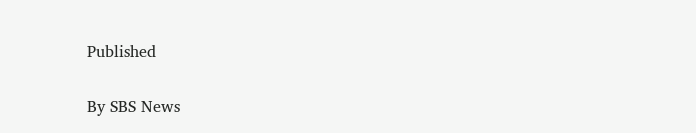Published

By SBS News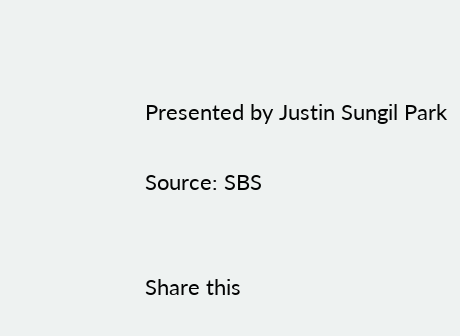Presented by Justin Sungil Park

Source: SBS


Share this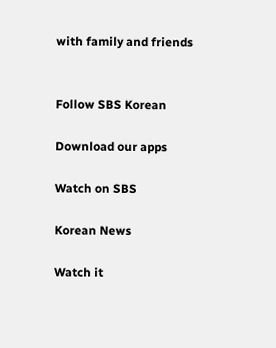with family and friends


Follow SBS Korean

Download our apps

Watch on SBS

Korean News

Watch it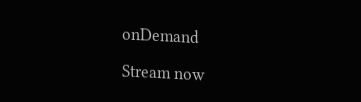onDemand

Stream now